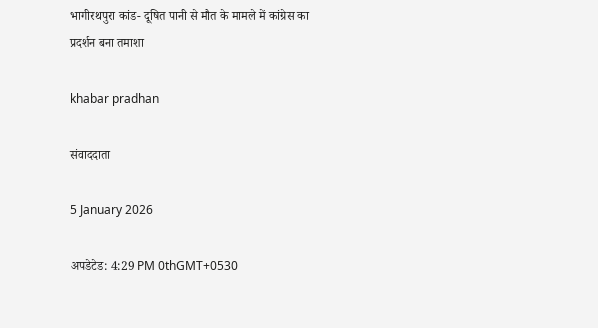भागीरथपुरा कांड- दूषित पानी से मौत के मामले में कांग्रेस का प्रदर्शन बना तमाशा

khabar pradhan

संवाददाता

5 January 2026

अपडेटेड: 4:29 PM 0thGMT+0530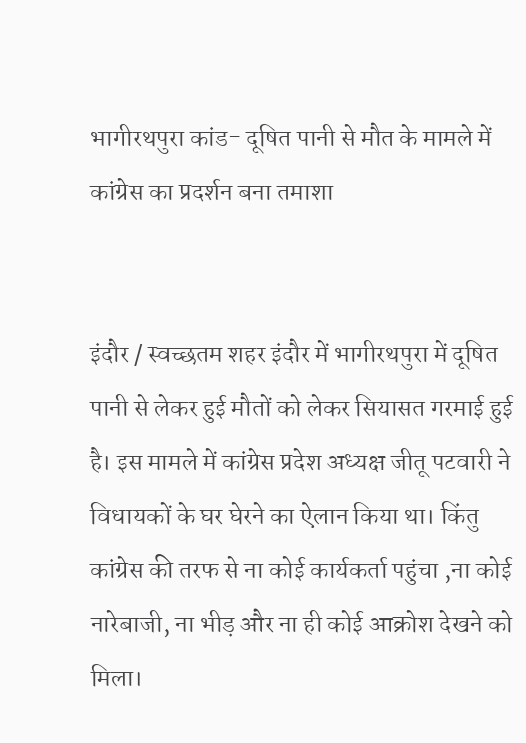भागीरथपुरा कांड- दूषित पानी से मौत के मामले में कांग्रेस का प्रदर्शन बना तमाशा


इंदौर / स्वच्छतम शहर इंदौर में भागीरथपुरा में दूषित पानी से लेकर हुई मौतों को लेकर सियासत गरमाई हुई है। इस मामले में कांग्रेस प्रदेश अध्यक्ष जीतू पटवारी ने विधायकों के घर घेरने का ऐलान किया था। किंतु कांग्रेस की तरफ से ना कोई कार्यकर्ता पहुंचा ,ना कोई नारेबाजी, ना भीड़ और ना ही कोई आक्रोश देखने को मिला।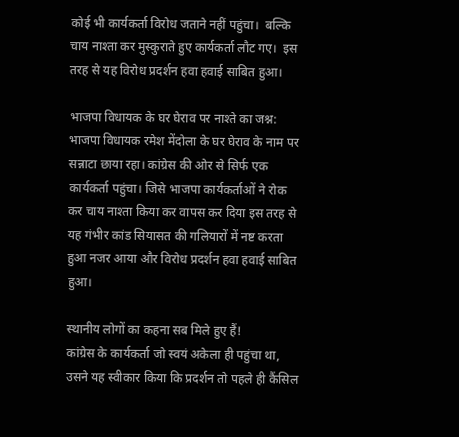कोई भी कार्यकर्ता विरोध जताने नहीं पहुंचा।  बल्कि चाय नाश्ता कर मुस्कुराते हुए कार्यकर्ता लौट गए।  इस तरह से यह विरोध प्रदर्शन हवा हवाई साबित हुआ।

भाजपा विधायक के घर घेराव पर नाश्ते का जश्न:
भाजपा विधायक रमेश मेंदोला के घर घेराव के नाम पर सन्नाटा छाया रहा। कांग्रेस की ओर से सिर्फ एक कार्यकर्ता पहुंचा। जिसे भाजपा कार्यकर्ताओं ने रोक कर चाय नाश्ता किया कर वापस कर दिया इस तरह से यह गंभीर कांड सियासत की गलियारों में नष्ट करता हुआ नजर आया और विरोध प्रदर्शन हवा हवाई साबित हुआ।

स्थानीय लोगों का कहना सब मिले हुए हैं!
कांग्रेस के कार्यकर्ता जो स्वयं अकेला ही पहुंचा था, उसने यह स्वीकार किया कि प्रदर्शन तो पहले ही कैंसिल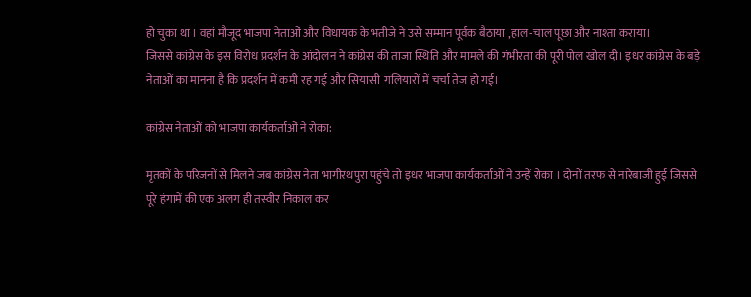हो चुका था । वहां मौजूद भाजपा नेताओं और विधायक के भतीजे ने उसे सम्मान पूर्वक बैठाया ,हाल-चाल पूछा और नाश्ता कराया।
जिससे कांग्रेस के इस विरोध प्रदर्शन के आंदोलन ने कांग्रेस की ताजा स्थिति और मामले की गंभीरता की पूरी पोल खोल दी। इधर कांग्रेस के बड़े नेताओं का मानना है कि प्रदर्शन में कमी रह गई और सियासी  गलियारों में चर्चा तेज हो गई।

कांग्रेस नेताओं को भाजपा कार्यकर्ताओं ने रोका:

मृतकों के परिजनों से मिलने जब कांग्रेस नेता भागीरथपुरा पहुंचे तो इधर भाजपा कार्यकर्ताओं ने उन्हें रोका । दोनों तरफ से नारेबाजी हुई जिससे पूरे हंगामें की एक अलग ही तस्वीर निकाल कर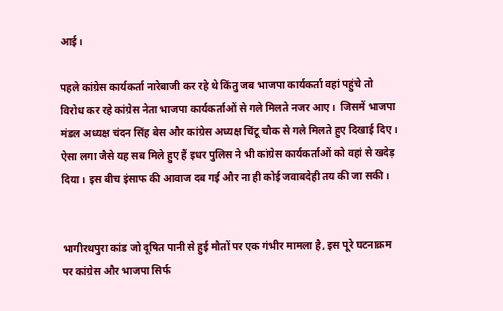आई।

पहले कांग्रेस कार्यकर्ता नारेबाजी कर रहे थे किंतु जब भाजपा कार्यकर्ता वहां पहुंचे तो   विरोध कर रहे कांग्रेस नेता भाजपा कार्यकर्ताओं से गले मिलते नजर आए।  जिसमें भाजपा मंडल अध्यक्ष चंदन सिंह बेस और कांग्रेस अध्यक्ष चिंटू चौक से गले मिलते हुए दिखाई दिए । ऐसा लगा जैसे यह सब मिले हुए हैं इधर पुलिस ने भी कांग्रेस कार्यकर्ताओं को वहां से खदेड़  दिया । इस बीच इंसाफ की आवाज दब गई और ना ही कोई जवाबदेही तय की जा सकी।


भागीरथपुरा कांड जो दूषित पानी से हुई मौतों पर एक गंभीर मामला है, इस पूरे घटनाक्रम पर कांग्रेस और भाजपा सिर्फ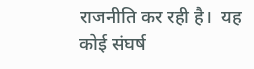राजनीति कर रही है।  यह कोई संघर्ष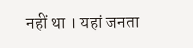नहीं था । यहां जनता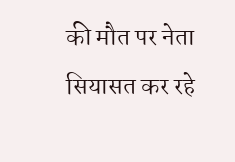की मौत पर नेता सियासत कर रहे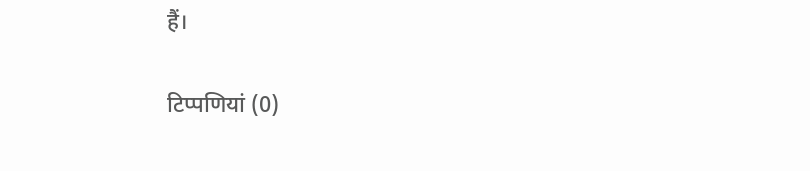हैं।

टिप्पणियां (0)